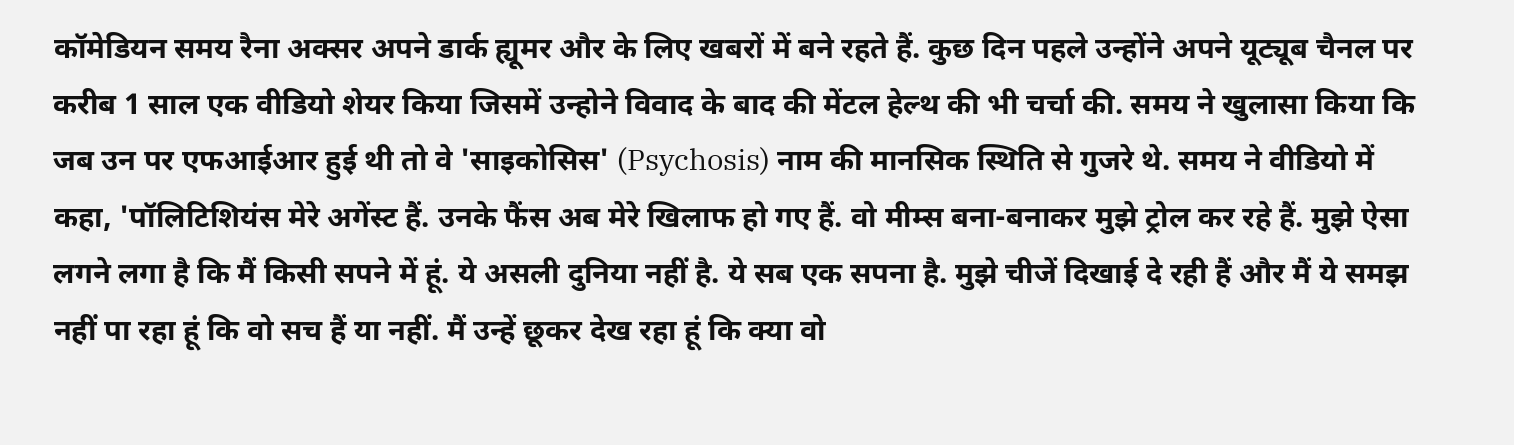कॉमेडियन समय रैना अक्सर अपने डार्क ह्यूमर और के लिए खबरों में बने रहते हैं. कुछ दिन पहले उन्होंने अपने यूट्यूब चैनल पर करीब 1 साल एक वीडियो शेयर किया जिसमें उन्होने विवाद के बाद की मेंटल हेल्थ की भी चर्चा की. समय ने खुलासा किया कि जब उन पर एफआईआर हुई थी तो वे 'साइकोसिस' (Psychosis) नाम की मानसिक स्थिति से गुजरे थे. समय ने वीडियो में कहा, 'पॉलिटिशियंस मेरे अगेंस्ट हैं. उनके फैंस अब मेरे खिलाफ हो गए हैं. वो मीम्स बना-बनाकर मुझे ट्रोल कर रहे हैं. मुझे ऐसा लगने लगा है कि मैं किसी सपने में हूं. ये असली दुनिया नहीं है. ये सब एक सपना है. मुझे चीजें दिखाई दे रही हैं और मैं ये समझ नहीं पा रहा हूं कि वो सच हैं या नहीं. मैं उन्हें छूकर देख रहा हूं कि क्या वो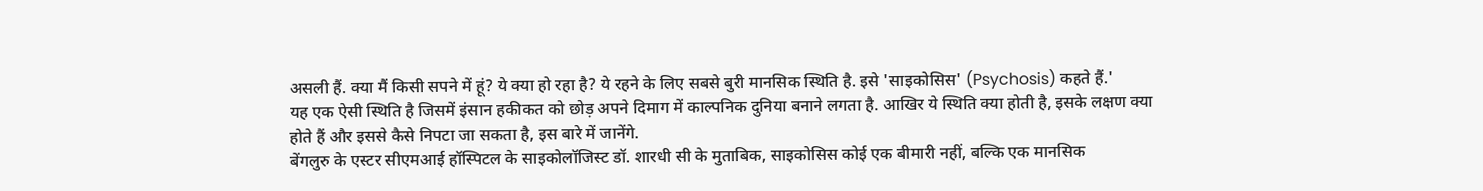असली हैं. क्या मैं किसी सपने में हूं? ये क्या हो रहा है? ये रहने के लिए सबसे बुरी मानसिक स्थिति है. इसे 'साइकोसिस' (Psychosis) कहते हैं.'
यह एक ऐसी स्थिति है जिसमें इंसान हकीकत को छोड़ अपने दिमाग में काल्पनिक दुनिया बनाने लगता है. आखिर ये स्थिति क्या होती है, इसके लक्षण क्या होते हैं और इससे कैसे निपटा जा सकता है, इस बारे में जानेंगे.
बेंगलुरु के एस्टर सीएमआई हॉस्पिटल के साइकोलॉजिस्ट डॉ. शारधी सी के मुताबिक, साइकोसिस कोई एक बीमारी नहीं, बल्कि एक मानसिक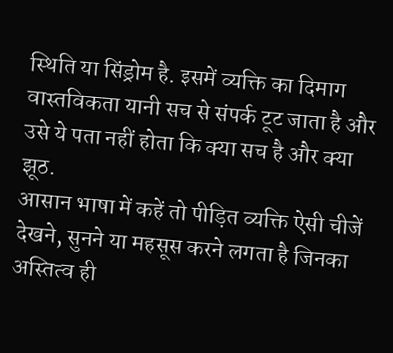स्थिति या सिंड्रोम है. इसमें व्यक्ति का दिमाग वास्तविकता यानी सच से संपर्क टूट जाता है और उसे ये पता नहीं होता कि क्या सच है और क्या झूठ.
आसान भाषा में कहें तो पीड़ित व्यक्ति ऐसी चीजें देखने, सुनने या महसूस करने लगता है जिनका अस्तित्व ही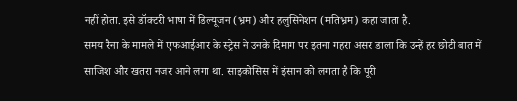नहीं होता. इसे डॉक्टरी भाषा में डिल्यूजन (भ्रम) और हलुसिनेशन (मतिभ्रम) कहा जाता है.
समय रैना के मामले में एफआईआर के स्ट्रेस ने उनके दिमाग पर इतना गहरा असर डाला कि उन्हें हर छोटी बात में साजिश और खतरा नजर आने लगा था. साइकोसिस में इंसान को लगता है कि पूरी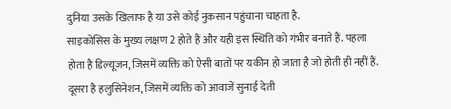दुनिया उसके खिलाफ है या उसे कोई नुकसान पहुंचाना चाहता है.
साइकोसिस के मुख्य लक्षण 2 होते हैं और यही इस स्थिति को गंभीर बनाते हैं. पहला होता है डिल्यूजन, जिसमें व्यक्ति को ऐसी बातों पर यकीन हो जाता है जो होती ही नहीं हैं.
दूसरा है हलुसिनेशन, जिसमें व्यक्ति को आवाजें सुनाई देती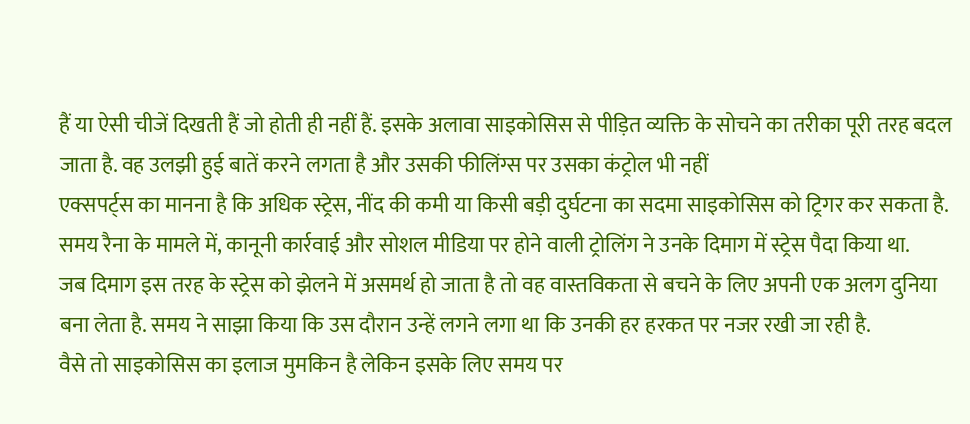हैं या ऐसी चीजें दिखती हैं जो होती ही नहीं हैं. इसके अलावा साइकोसिस से पीड़ित व्यक्ति के सोचने का तरीका पूरी तरह बदल जाता है. वह उलझी हुई बातें करने लगता है और उसकी फीलिंग्स पर उसका कंट्रोल भी नहीं
एक्सपर्ट्स का मानना है कि अधिक स्ट्रेस, नींद की कमी या किसी बड़ी दुर्घटना का सदमा साइकोसिस को ट्रिगर कर सकता है. समय रैना के मामले में, कानूनी कार्रवाई और सोशल मीडिया पर होने वाली ट्रोलिंग ने उनके दिमाग में स्ट्रेस पैदा किया था.
जब दिमाग इस तरह के स्ट्रेस को झेलने में असमर्थ हो जाता है तो वह वास्तविकता से बचने के लिए अपनी एक अलग दुनिया बना लेता है. समय ने साझा किया कि उस दौरान उन्हें लगने लगा था कि उनकी हर हरकत पर नजर रखी जा रही है.
वैसे तो साइकोसिस का इलाज मुमकिन है लेकिन इसके लिए समय पर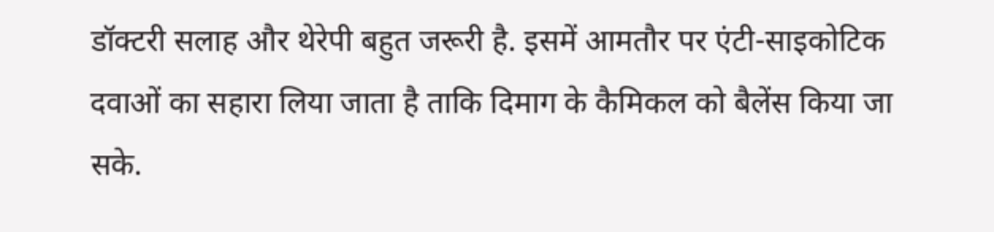डॉक्टरी सलाह और थेरेपी बहुत जरूरी है. इसमें आमतौर पर एंटी-साइकोटिक दवाओं का सहारा लिया जाता है ताकि दिमाग के कैमिकल को बैलेंस किया जा सके.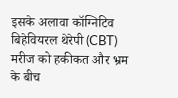इसके अलावा कॉग्निटिव बिहेवियरल थेरेपी (CBT) मरीज को हकीकत और भ्रम के बीच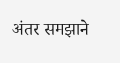अंतर समझाने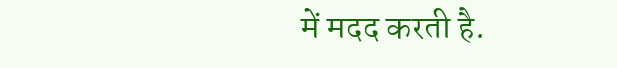में मदद करती है.